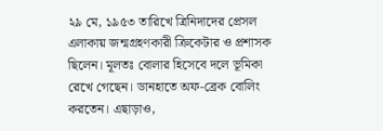২৯ মে, ১৯৫৩ তারিখে ত্রিনিদাদের প্রেসল এলাকায় জন্মগ্রহণকারী ক্রিকেটার ও প্রশাসক ছিলেন। মূলতঃ বোলার হিসেবে দলে ভূমিকা রেখে গেছেন। ডানহাতে অফ-ব্রেক বোলিং করতেন। এছাড়াও,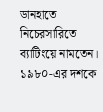ডানহাতে নিচেরসারিতে ব্যাটিংয়ে নামতেন। ১৯৮০-এর দশকে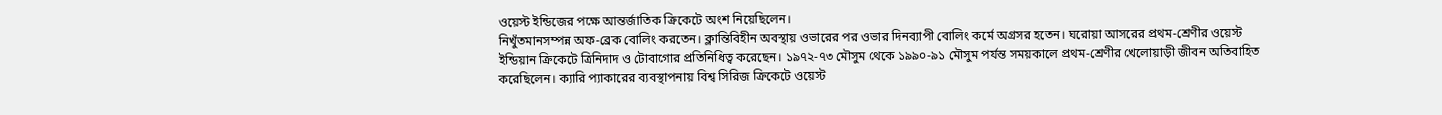ওয়েস্ট ইন্ডিজের পক্ষে আন্তর্জাতিক ক্রিকেটে অংশ নিয়েছিলেন।
নিখুঁতমানসম্পন্ন অফ-ব্রেক বোলিং করতেন। ক্লান্তিবিহীন অবস্থায় ওভারের পর ওভার দিনব্যাপী বোলিং কর্মে অগ্রসর হতেন। ঘরোয়া আসরের প্রথম-শ্রেণীর ওয়েস্ট ইন্ডিয়ান ক্রিকেটে ত্রিনিদাদ ও টোবাগোর প্রতিনিধিত্ব করেছেন। ১৯৭২-৭৩ মৌসুম থেকে ১৯৯০-৯১ মৌসুম পর্যন্ত সময়কালে প্রথম-শ্রেণীর খেলোয়াড়ী জীবন অতিবাহিত করেছিলেন। ক্যারি প্যাকারের ব্যবস্থাপনায় বিশ্ব সিরিজ ক্রিকেটে ওয়েস্ট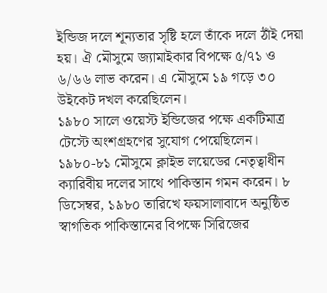ইন্ডিজ দলে শূন্যতার সৃষ্টি হলে তাঁকে দলে ঠাঁই দেয়া হয়। ঐ মৌসুমে জ্যামাইকার বিপক্ষে ৫/৭১ ও ৬/৬৬ লাভ করেন। এ মৌসুমে ১৯ গড়ে ৩০ উইকেট দখল করেছিলেন।
১৯৮০ সালে ওয়েস্ট ইন্ডিজের পক্ষে একটিমাত্র টেস্টে অংশগ্রহণের সুযোগ পেয়েছিলেন। ১৯৮০-৮১ মৌসুমে ক্লাইভ লয়েডের নেতৃত্বাধীন ক্যারিবীয় দলের সাথে পাকিস্তান গমন করেন। ৮ ডিসেম্বর, ১৯৮০ তারিখে ফয়সালাবাদে অনুষ্ঠিত স্বাগতিক পাকিস্তানের বিপক্ষে সিরিজের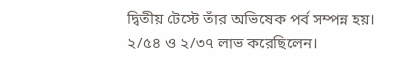দ্বিতীয় টেস্টে তাঁর অভিষেক পর্ব সম্পন্ন হয়। ২/৫৪ ও ২/৩৭ লাভ করেছিলেন।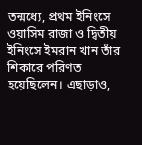তন্মধ্যে, প্রথম ইনিংসে ওয়াসিম রাজা ও দ্বিতীয় ইনিংসে ইমরান খান তাঁর শিকারে পরিণত হয়েছিলেন। এছাড়াও,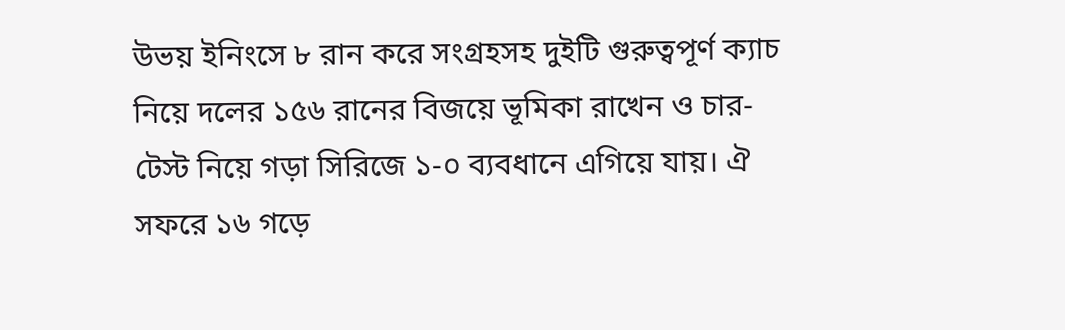উভয় ইনিংসে ৮ রান করে সংগ্রহসহ দুইটি গুরুত্বপূর্ণ ক্যাচ নিয়ে দলের ১৫৬ রানের বিজয়ে ভূমিকা রাখেন ও চার-টেস্ট নিয়ে গড়া সিরিজে ১-০ ব্যবধানে এগিয়ে যায়। ঐ সফরে ১৬ গড়ে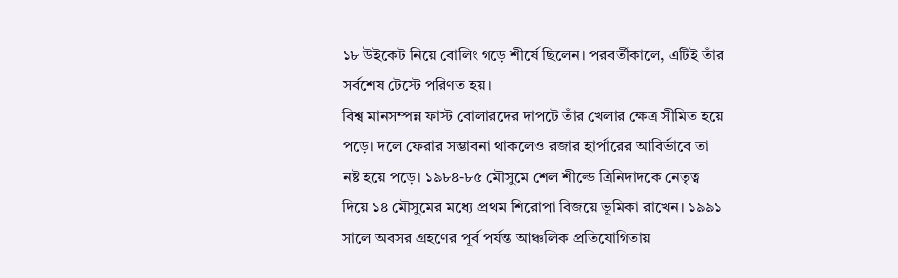১৮ উইকেট নিয়ে বোলিং গড়ে শীর্ষে ছিলেন। পরবর্তীকালে, এটিই তাঁর সর্বশেষ টেস্টে পরিণত হয়।
বিশ্ব মানসম্পন্ন ফাস্ট বোলারদের দাপটে তাঁর খেলার ক্ষেত্র সীমিত হয়ে পড়ে। দলে ফেরার সম্ভাবনা থাকলেও রজার হার্পারের আবির্ভাবে তা নষ্ট হয়ে পড়ে। ১৯৮৪-৮৫ মৌসুমে শেল শীল্ডে ত্রিনিদাদকে নেতৃত্ব দিয়ে ১৪ মৌসুমের মধ্যে প্রথম শিরোপা বিজয়ে ভূমিকা রাখেন। ১৯৯১ সালে অবসর গ্রহণের পূর্ব পর্যন্ত আঞ্চলিক প্রতিযোগিতায়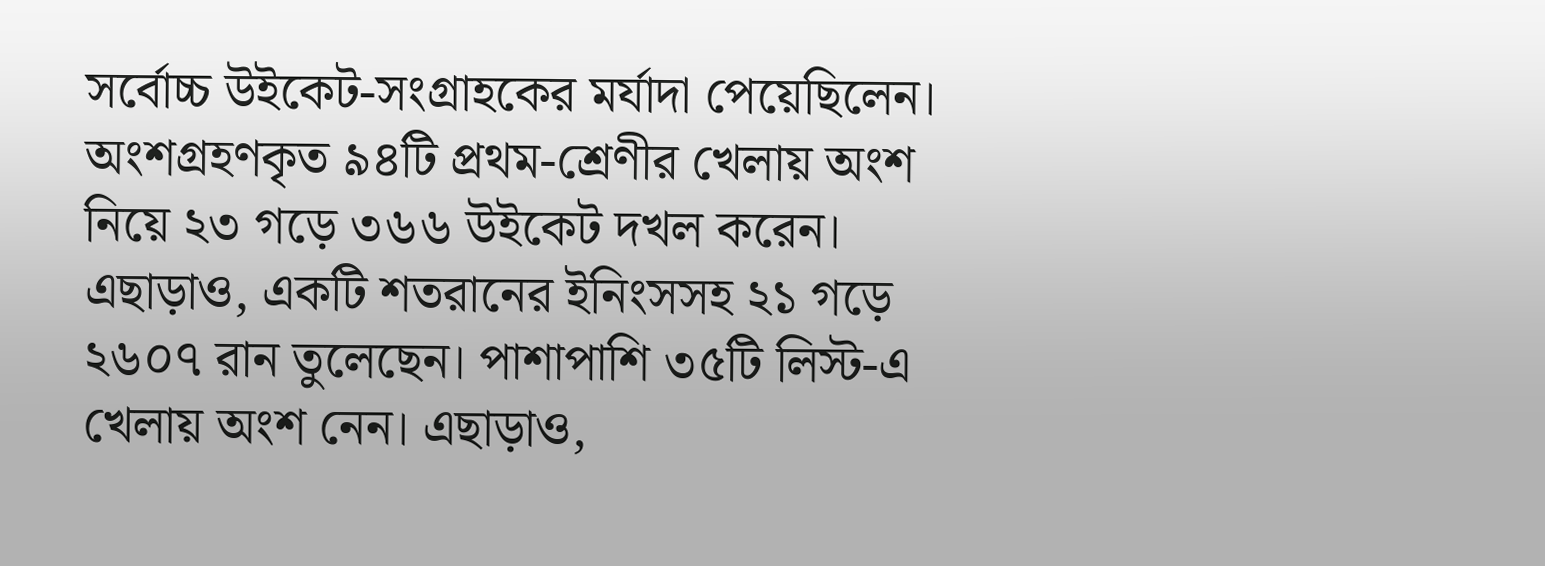সর্বোচ্চ উইকেট-সংগ্রাহকের মর্যাদা পেয়েছিলেন। অংশগ্রহণকৃত ৯৪টি প্রথম-শ্রেণীর খেলায় অংশ নিয়ে ২৩ গড়ে ৩৬৬ উইকেট দখল করেন। এছাড়াও, একটি শতরানের ইনিংসসহ ২১ গড়ে ২৬০৭ রান তুলেছেন। পাশাপাশি ৩৫টি লিস্ট-এ খেলায় অংশ নেন। এছাড়াও,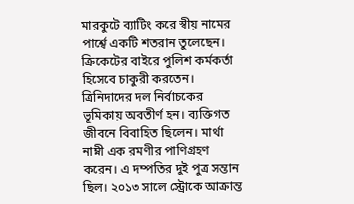মারকুটে ব্যাটিং করে স্বীয় নামের পার্শ্বে একটি শতরান তুলেছেন।
ক্রিকেটের বাইরে পুলিশ কর্মকর্তা হিসেবে চাকুরী করতেন। ত্রিনিদাদের দল নির্বাচকের ভূমিকায় অবতীর্ণ হন। ব্যক্তিগত জীবনে বিবাহিত ছিলেন। মার্থা নাম্নী এক রমণীর পাণিগ্রহণ করেন। এ দম্পতির দুই পুত্র সন্তান ছিল। ২০১৩ সালে স্ট্রোকে আক্রান্ত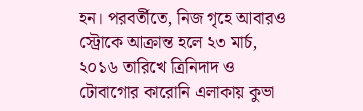হন। পরবর্তীতে, নিজ গৃহে আবারও স্ট্রোকে আক্রান্ত হলে ২৩ মার্চ, ২০১৬ তারিখে ত্রিনিদাদ ও টোবাগোর কারোনি এলাকায় কুভা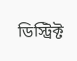ডিস্ট্রিক্ট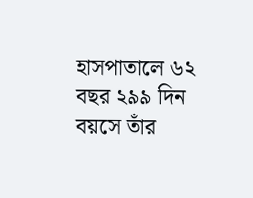হাসপাতালে ৬২ বছর ২৯৯ দিন বয়সে তাঁর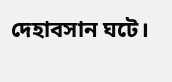দেহাবসান ঘটে।